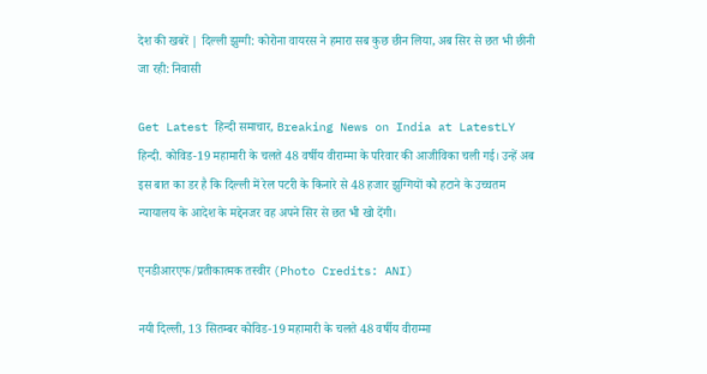देश की खबरें | दिल्ली झुग्गी: कोरोना वायरस ने हमारा सब कुछ छीन लिया, अब सिर से छत भी छीनी जा रही: निवासी

Get Latest हिन्दी समाचार, Breaking News on India at LatestLY हिन्दी. कोविड-19 महामारी के चलते 48 वर्षीय वीराम्मा के परिवार की आजीविका चली गई। उन्हें अब इस बात का डर है कि दिल्ली में रेल पटरी के किनारे से 48 हजार झुग्गियों को हटाने के उच्चतम न्यायालय के आदेश के मद्देनजर वह अपने सिर से छत भी खो देंगी।

एनडीआरएफ/प्रतीकात्मक तस्वीर (Photo Credits: ANI)

नयी दिल्ली, 13 सितम्बर कोविड-19 महामारी के चलते 48 वर्षीय वीराम्मा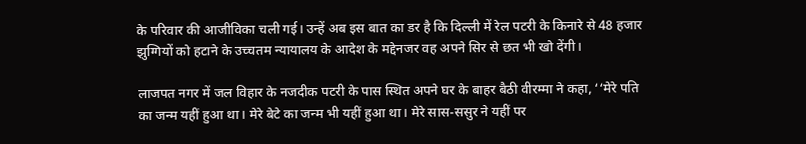के परिवार की आजीविका चली गई। उन्हें अब इस बात का डर है कि दिल्ली में रेल पटरी के किनारे से 48 हजार झुग्गियों को हटाने के उच्चतम न्यायालय के आदेश के मद्देनजर वह अपने सिर से छत भी खो देंगी।

लाजपत नगर में जल विहार के नजदीक पटरी के पास स्थित अपने घर के बाहर बैठी वीरम्मा ने कहा, ‘‘मेरे पति का जन्म यहीं हुआ था। मेरे बेटे का जन्म भी यहीं हुआ था। मेरे सास-ससुर ने यहीं पर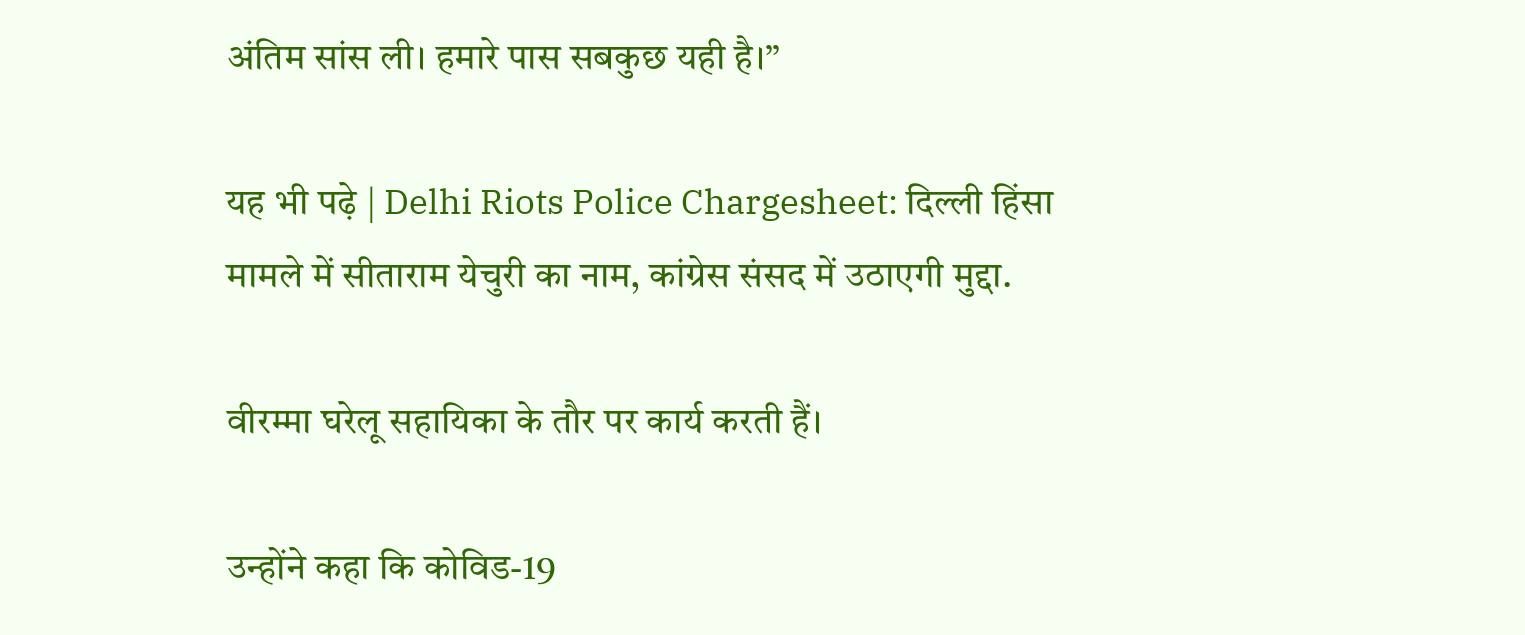अंतिम सांस ली। हमारे पास सबकुछ यही है।’’

यह भी पढ़े | Delhi Riots Police Chargesheet: दिल्ली हिंसा मामले में सीताराम येचुरी का नाम, कांग्रेस संसद में उठाएगी मुद्दा.

वीरम्मा घरेलू सहायिका के तौर पर कार्य करती हैं।

उन्होंने कहा कि कोविड-19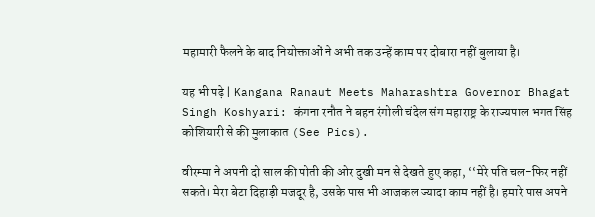महामारी फैलने के बाद नियोक्ताओं ने अभी तक उन्हें काम पर दोबारा नहीं बुलाया है।

यह भी पढ़े | Kangana Ranaut Meets Maharashtra Governor Bhagat Singh Koshyari: कंगना रनौत ने बहन रंगोली चंदेल संग महाराष्ट्र के राज्यपाल भगत सिंह कोशियारी से की मुलाकात (See Pics).

वीरम्मा ने अपनी दो साल की पोती की ओर दुखी मन से देखते हुए कहा, ‘‘मेरे पति चल-फिर नहीं सकते। मेरा बेटा दिहाड़ी मजदूर है, उसके पास भी आजकल ज्यादा काम नहीं है। हमारे पास अपने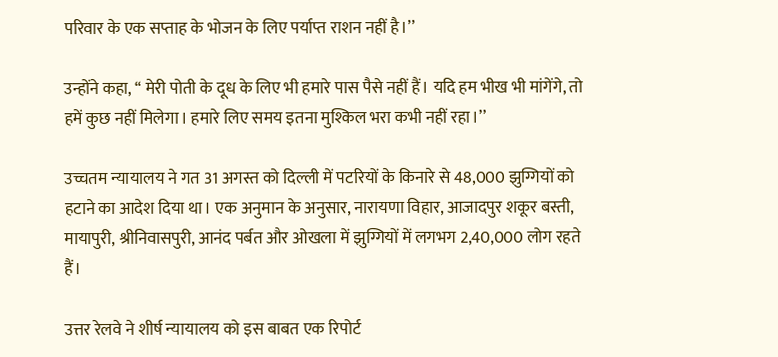परिवार के एक सप्ताह के भोजन के लिए पर्याप्त राशन नहीं है।’’

उन्होंने कहा, ‘‘ मेरी पोती के दूध के लिए भी हमारे पास पैसे नहीं हैं। यदि हम भीख भी मांगेंगे, तो हमें कुछ नहीं मिलेगा। हमारे लिए समय इतना मुश्किल भरा कभी नहीं रहा।’’

उच्चतम न्यायालय ने गत 31 अगस्त को दिल्ली में पटरियों के किनारे से 48,000 झुग्गियों को हटाने का आदेश दिया था। एक अनुमान के अनुसार, नारायणा विहार, आजादपुर शकूर बस्ती, मायापुरी, श्रीनिवासपुरी, आनंद पर्बत और ओखला में झुग्गियों में लगभग 2,40,000 लोग रहते हैं।

उत्तर रेलवे ने शीर्ष न्यायालय को इस बाबत एक रिपोर्ट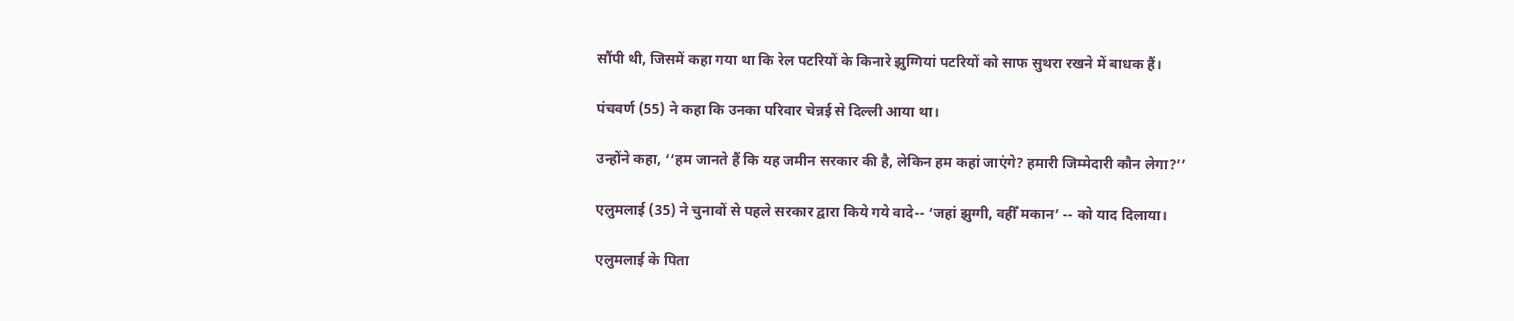सौंपी थी, जिसमें कहा गया था कि रेल पटरियों के किनारे झुग्गियां पटरियों को साफ सुथरा रखने में बाधक हैं।

पंचवर्ण (55) ने कहा कि उनका परिवार चेन्नई से दिल्ली आया था।

उन्होंने कहा, ‘‘हम जानते हैं कि यह जमीन सरकार की है, लेकिन हम कहां जाएंगे? हमारी जिम्मेदारी कौन लेगा?’’

एलुमलाई (35) ने चुनावों से पहले सरकार द्वारा किये गये वादे-- ‘जहां झुग्गी, वहीँ मकान’ -- को याद दिलाया।

एलुमलाई के पिता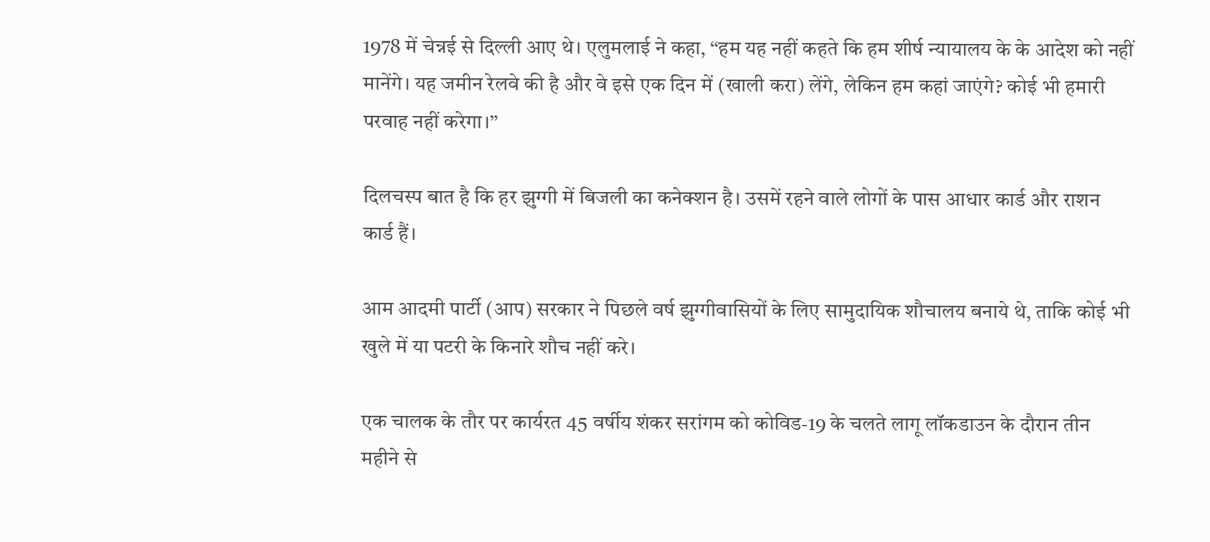1978 में चेन्नई से दिल्ली आए थे। एलुमलाई ने कहा, ‘‘हम यह नहीं कहते कि हम शीर्ष न्यायालय के के आदेश को नहीं मानेंगे। यह जमीन रेलवे की है और वे इसे एक दिन में (खाली करा) लेंगे, लेकिन हम कहां जाएंगे? कोई भी हमारी परवाह नहीं करेगा।’’

दिलचस्प बात है कि हर झुग्गी में बिजली का कनेक्शन है। उसमें रहने वाले लोगों के पास आधार कार्ड और राशन कार्ड हैं।

आम आदमी पार्टी (आप) सरकार ने पिछले वर्ष झुग्गीवासियों के लिए सामुदायिक शौचालय बनाये थे, ताकि कोई भी खुले में या पटरी के किनारे शौच नहीं करे।

एक चालक के तौर पर कार्यरत 45 वर्षीय शंकर सरांगम को कोविड-19 के चलते लागू लॉकडाउन के दौरान तीन महीने से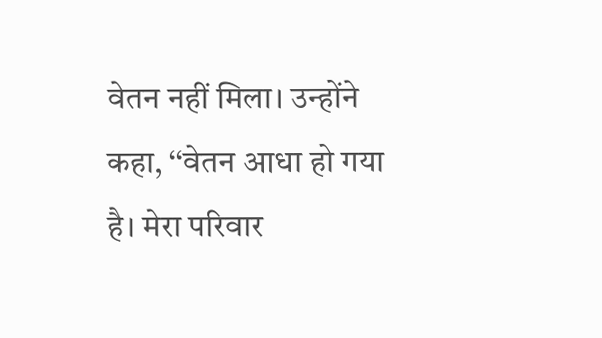वेतन नहीं मिला। उन्होंने कहा, ‘‘वेतन आधा हो गया है। मेरा परिवार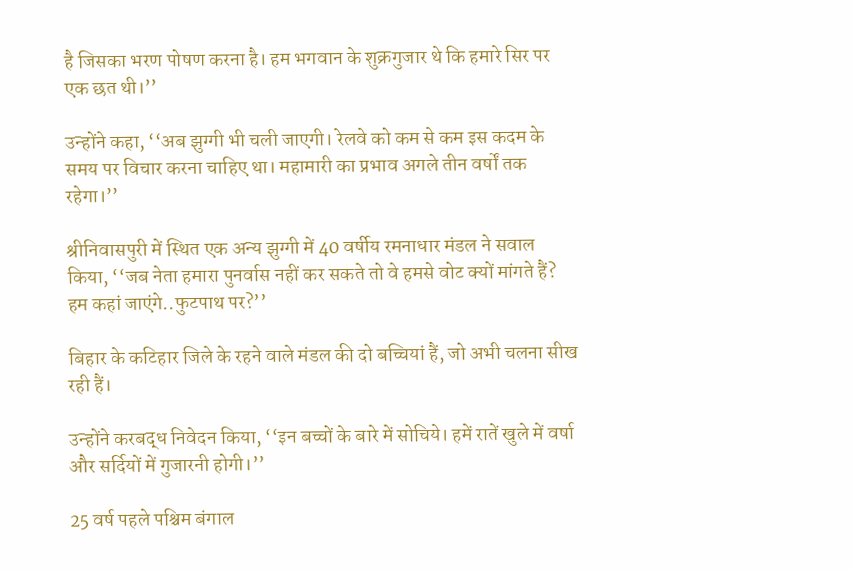है जिसका भरण पोषण करना है। हम भगवान के शुक्रगुजार थे कि हमारे सिर पर एक छत थी।’’

उन्होंने कहा, ‘‘अब झुग्गी भी चली जाएगी। रेलवे को कम से कम इस कदम के समय पर विचार करना चाहिए था। महामारी का प्रभाव अगले तीन वर्षों तक रहेगा।’’

श्रीनिवासपुरी में स्थित एक अन्य झुग्गी में 40 वर्षीय रमनाधार मंडल ने सवाल किया, ‘‘जब नेता हमारा पुनर्वास नहीं कर सकते तो वे हमसे वोट क्यों मांगते हैं? हम कहां जाएंगे..फुटपाथ पर?’’

बिहार के कटिहार जिले के रहने वाले मंडल की दो बच्चियां हैं, जो अभी चलना सीख रही हैं।

उन्होंने करबद्ध निवेदन किया, ‘‘इन बच्चों के बारे में सोचिये। हमें रातें खुले में वर्षा और सर्दियों में गुजारनी होगी।’’

25 वर्ष पहले पश्चिम बंगाल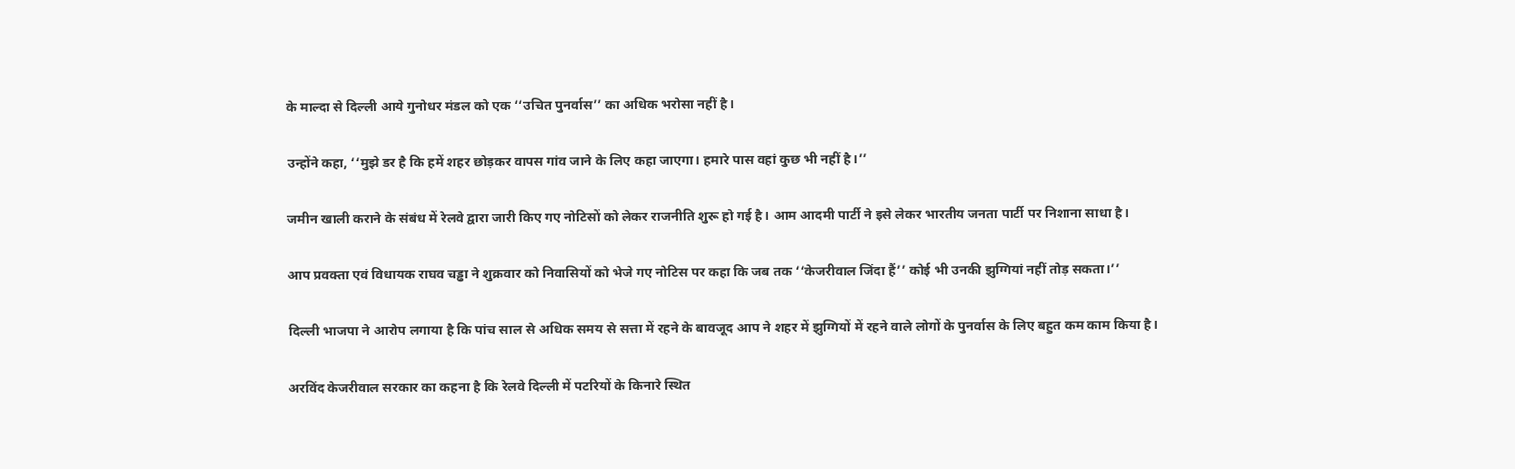के माल्दा से दिल्ली आये गुनोधर मंडल को एक ‘‘उचित पुनर्वास’’ का अधिक भरोसा नहीं है।

उन्होंने कहा, ‘‘मुझे डर है कि हमें शहर छोड़कर वापस गांव जाने के लिए कहा जाएगा। हमारे पास वहां कुछ भी नहीं है।’’

जमीन खाली कराने के संबंध में रेलवे द्वारा जारी किए गए नोटिसों को लेकर राजनीति शुरू हो गई है। आम आदमी पार्टी ने इसे लेकर भारतीय जनता पार्टी पर निशाना साधा है।

आप प्रवक्ता एवं विधायक राघव चड्ढा ने शुक्रवार को निवासियों को भेजे गए नोटिस पर कहा कि जब तक ‘‘केजरीवाल जिंदा हैं’’ कोई भी उनकी झुग्गियां नहीं तोड़ सकता।’’

दिल्ली भाजपा ने आरोप लगाया है कि पांच साल से अधिक समय से सत्ता में रहने के बावजूद आप ने शहर में झुग्गियों में रहने वाले लोगों के पुनर्वास के लिए बहुत कम काम किया है।

अरविंद केजरीवाल सरकार का कहना है कि रेलवे दिल्ली में पटरियों के किनारे स्थित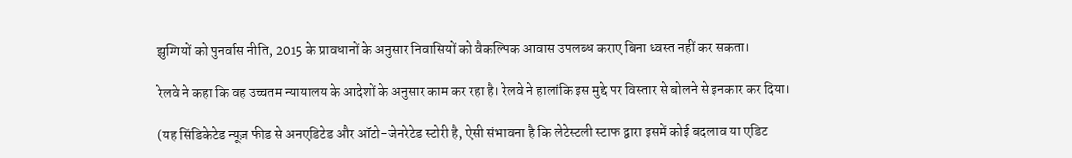झुग्गियों को पुनर्वास नीति, 2015 के प्रावधानों के अनुसार निवासियों को वैकल्पिक आवास उपलब्ध कराए बिना ध्वस्त नहीं कर सकता।

रेलवे ने कहा कि वह उच्चतम न्यायालय के आदेशों के अनुसार काम कर रहा है। रेलवे ने हालांकि इस मुद्दे पर विस्तार से बोलने से इनकार कर दिया।

(यह सिंडिकेटेड न्यूज़ फीड से अनएडिटेड और ऑटो-जेनरेटेड स्टोरी है, ऐसी संभावना है कि लेटेस्टली स्टाफ द्वारा इसमें कोई बदलाव या एडिट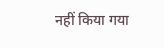नहीं किया गया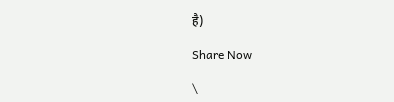है)

Share Now

\